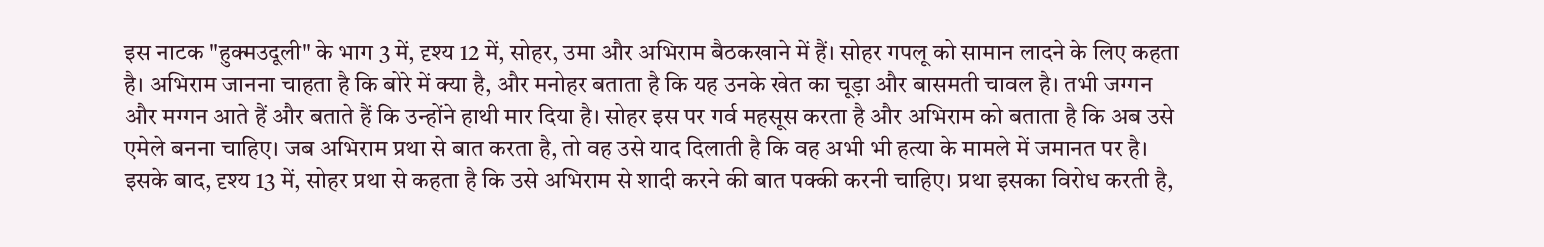इस नाटक "हुक्मउदूली" के भाग 3 में, दृश्य 12 में, सोहर, उमा और अभिराम बैठकखाने में हैं। सोहर गपलू को सामान लादने के लिए कहता है। अभिराम जानना चाहता है कि बोरे में क्या है, और मनोहर बताता है कि यह उनके खेत का चूड़ा और बासमती चावल है। तभी जग्गन और मग्गन आते हैं और बताते हैं कि उन्होंने हाथी मार दिया है। सोहर इस पर गर्व महसूस करता है और अभिराम को बताता है कि अब उसे एमेले बनना चाहिए। जब अभिराम प्रथा से बात करता है, तो वह उसे याद दिलाती है कि वह अभी भी हत्या के मामले में जमानत पर है। इसके बाद, दृश्य 13 में, सोहर प्रथा से कहता है कि उसे अभिराम से शादी करने की बात पक्की करनी चाहिए। प्रथा इसका विरोध करती है,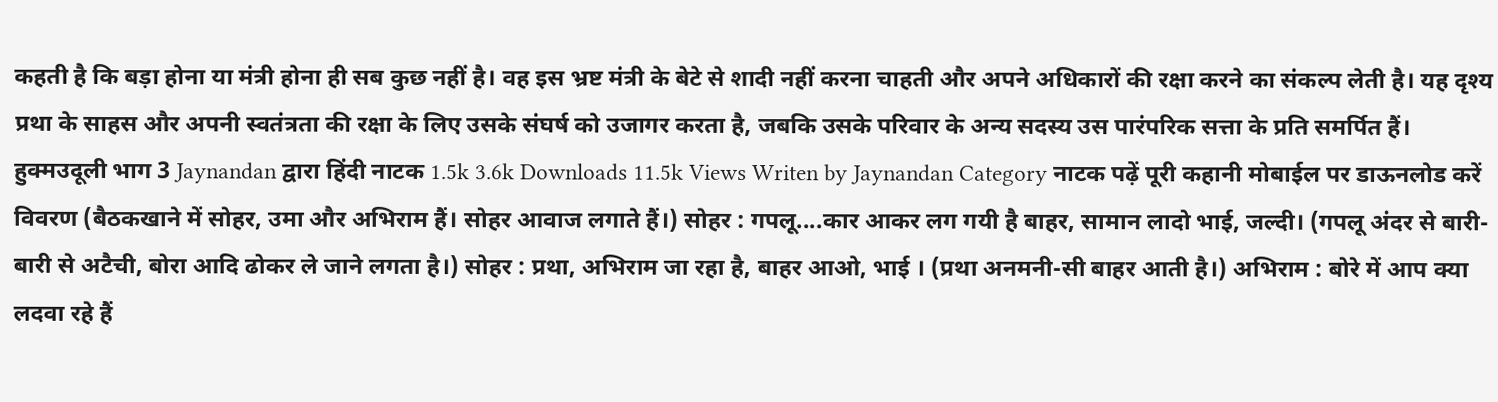कहती है कि बड़ा होना या मंत्री होना ही सब कुछ नहीं है। वह इस भ्रष्ट मंत्री के बेटे से शादी नहीं करना चाहती और अपने अधिकारों की रक्षा करने का संकल्प लेती है। यह दृश्य प्रथा के साहस और अपनी स्वतंत्रता की रक्षा के लिए उसके संघर्ष को उजागर करता है, जबकि उसके परिवार के अन्य सदस्य उस पारंपरिक सत्ता के प्रति समर्पित हैं। हुक्मउदूली भाग 3 Jaynandan द्वारा हिंदी नाटक 1.5k 3.6k Downloads 11.5k Views Writen by Jaynandan Category नाटक पढ़ें पूरी कहानी मोबाईल पर डाऊनलोड करें विवरण (बैठकखाने में सोहर, उमा और अभिराम हैं। सोहर आवाज लगाते हैं।) सोहर : गपलू....कार आकर लग गयी है बाहर, सामान लादो भाई, जल्दी। (गपलू अंदर से बारी-बारी से अटैची, बोरा आदि ढोकर ले जाने लगता है।) सोहर : प्रथा, अभिराम जा रहा है, बाहर आओ, भाई । (प्रथा अनमनी-सी बाहर आती है।) अभिराम : बोरे में आप क्या लदवा रहे हैं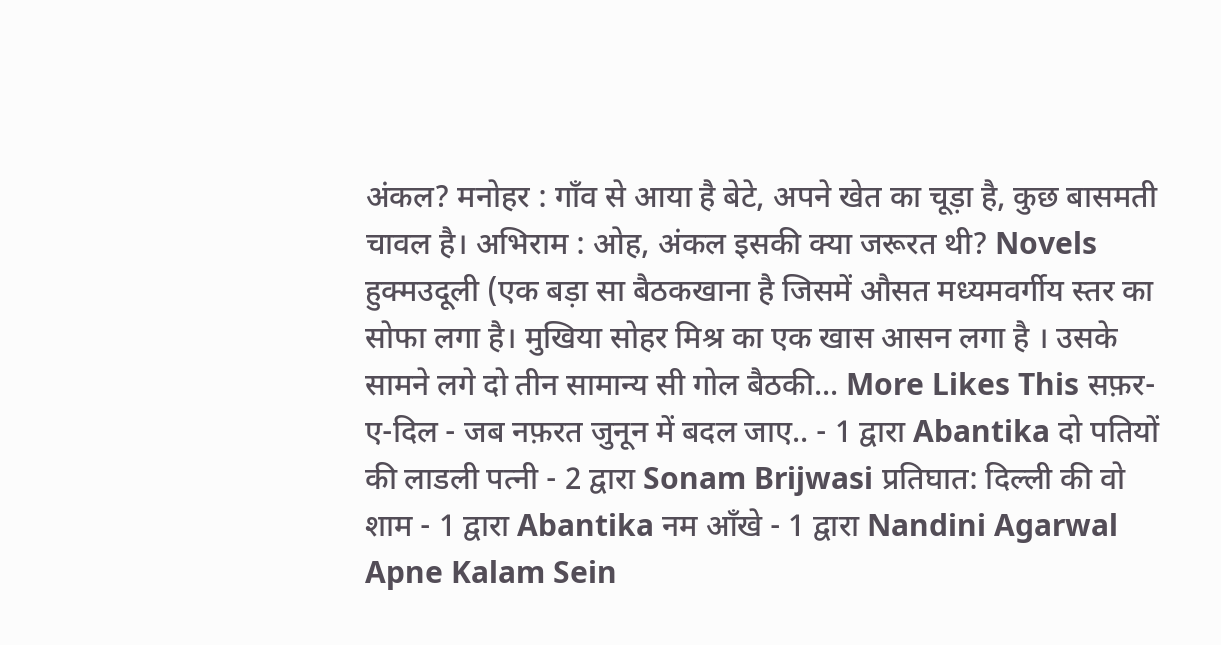अंकल? मनोहर : गाँव से आया है बेटे, अपने खेत का चूड़ा है, कुछ बासमती चावल है। अभिराम : ओह, अंकल इसकी क्या जरूरत थी? Novels हुक्मउदूली (एक बड़ा सा बैठकखाना है जिसमें औसत मध्यमवर्गीय स्तर का सोफा लगा है। मुखिया सोहर मिश्र का एक खास आसन लगा है । उसके सामने लगे दो तीन सामान्य सी गोल बैठकी... More Likes This सफ़र-ए-दिल - जब नफ़रत जुनून में बदल जाए.. - 1 द्वारा Abantika दो पतियों की लाडली पत्नी - 2 द्वारा Sonam Brijwasi प्रतिघात: दिल्ली की वो शाम - 1 द्वारा Abantika नम आँखे - 1 द्वारा Nandini Agarwal Apne Kalam Sein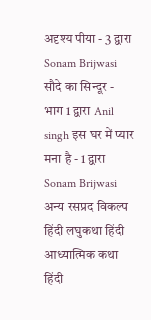अदृश्य पीया - 3 द्वारा Sonam Brijwasi सौदे का सिन्दूर - भाग 1 द्वारा Anil singh इस घर में प्यार मना है - 1 द्वारा Sonam Brijwasi अन्य रसप्रद विकल्प हिंदी लघुकथा हिंदी आध्यात्मिक कथा हिंदी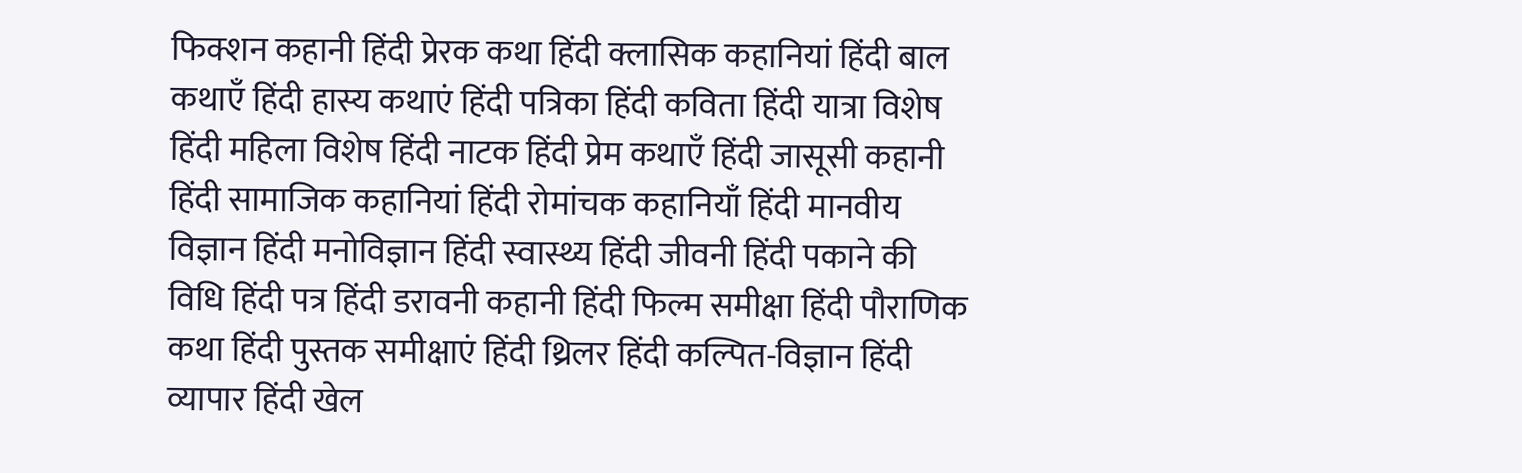फिक्शन कहानी हिंदी प्रेरक कथा हिंदी क्लासिक कहानियां हिंदी बाल कथाएँ हिंदी हास्य कथाएं हिंदी पत्रिका हिंदी कविता हिंदी यात्रा विशेष हिंदी महिला विशेष हिंदी नाटक हिंदी प्रेम कथाएँ हिंदी जासूसी कहानी हिंदी सामाजिक कहानियां हिंदी रोमांचक कहानियाँ हिंदी मानवीय विज्ञान हिंदी मनोविज्ञान हिंदी स्वास्थ्य हिंदी जीवनी हिंदी पकाने की विधि हिंदी पत्र हिंदी डरावनी कहानी हिंदी फिल्म समीक्षा हिंदी पौराणिक कथा हिंदी पुस्तक समीक्षाएं हिंदी थ्रिलर हिंदी कल्पित-विज्ञान हिंदी व्यापार हिंदी खेल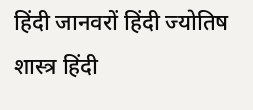हिंदी जानवरों हिंदी ज्योतिष शास्त्र हिंदी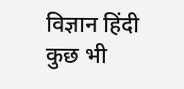विज्ञान हिंदी कुछ भी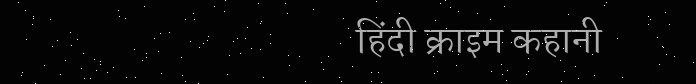हिंदी क्राइम कहानी